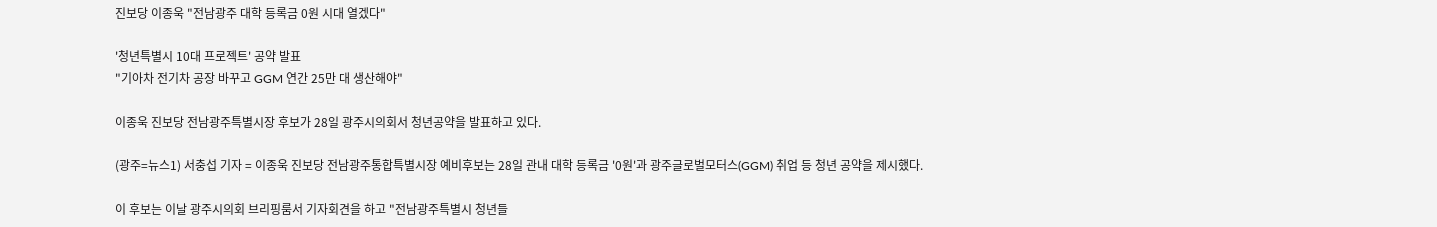진보당 이종욱 "전남광주 대학 등록금 0원 시대 열겠다"

'청년특별시 10대 프로젝트' 공약 발표
"기아차 전기차 공장 바꾸고 GGM 연간 25만 대 생산해야"

이종욱 진보당 전남광주특별시장 후보가 28일 광주시의회서 청년공약을 발표하고 있다.

(광주=뉴스1) 서충섭 기자 = 이종욱 진보당 전남광주통합특별시장 예비후보는 28일 관내 대학 등록금 '0원'과 광주글로벌모터스(GGM) 취업 등 청년 공약을 제시했다.

이 후보는 이날 광주시의회 브리핑룸서 기자회견을 하고 "전남광주특별시 청년들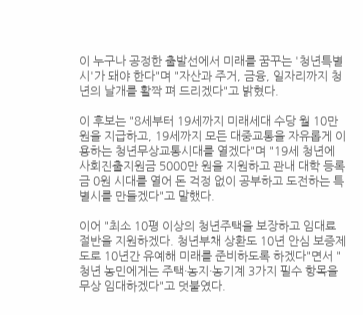이 누구나 공정한 출발선에서 미래를 꿈꾸는 '청년특별시'가 돼야 한다"며 "자산과 주거, 금융, 일자리까지 청년의 날개를 활짝 펴 드리겠다"고 밝혔다.

이 후보는 "8세부터 19세까지 미래세대 수당 월 10만 원을 지급하고, 19세까지 모든 대중교통을 자유롭게 이용하는 청년무상교통시대를 열겠다"며 "19세 청년에 사회진출지원금 5000만 원을 지원하고 관내 대학 등록금 0원 시대를 열어 돈 걱정 없이 공부하고 도전하는 특별시를 만들겠다"고 말했다.

이어 "최소 10평 이상의 청년주택을 보장하고 임대료 절반을 지원하겠다. 청년부채 상환도 10년 안심 보증제도로 10년간 유예해 미래를 준비하도록 하겠다"면서 "청년 농민에게는 주택·농지·농기계 3가지 필수 항목을 무상 임대하겠다"고 덧붙였다.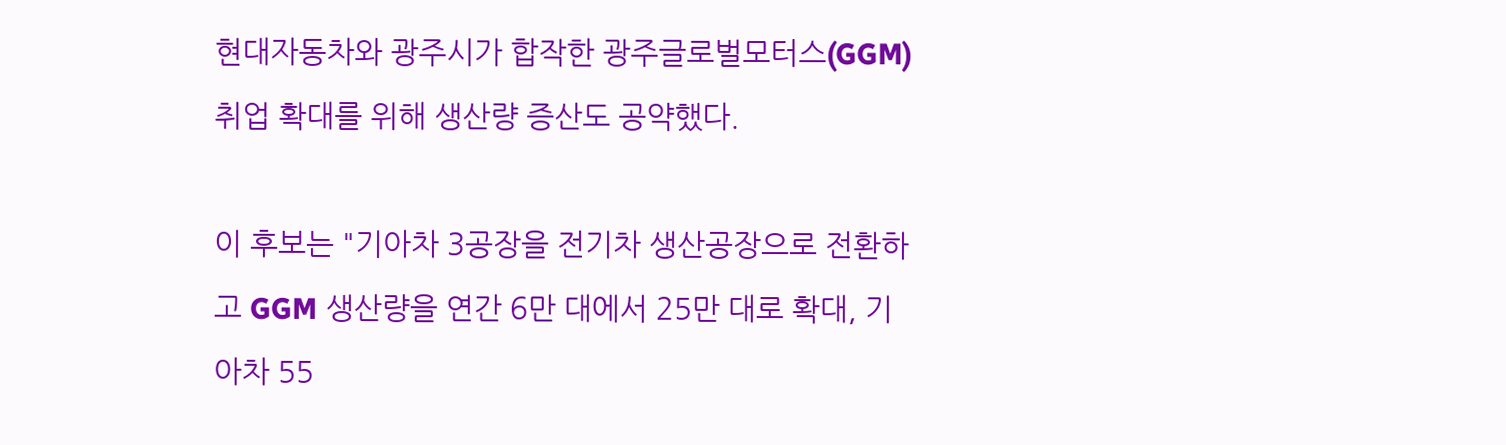현대자동차와 광주시가 합작한 광주글로벌모터스(GGM) 취업 확대를 위해 생산량 증산도 공약했다.

이 후보는 "기아차 3공장을 전기차 생산공장으로 전환하고 GGM 생산량을 연간 6만 대에서 25만 대로 확대, 기아차 55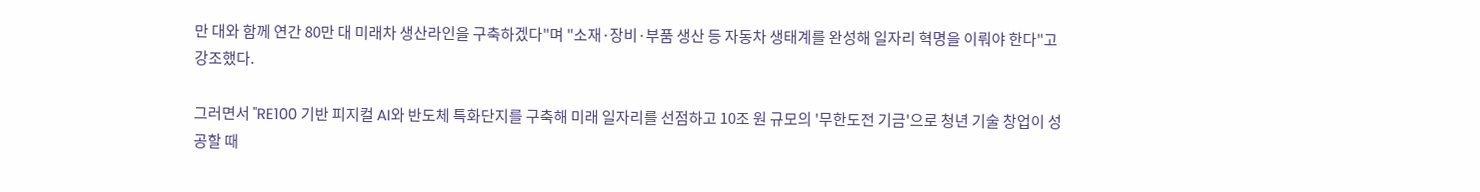만 대와 함께 연간 80만 대 미래차 생산라인을 구축하겠다"며 "소재·장비·부품 생산 등 자동차 생태계를 완성해 일자리 혁명을 이뤄야 한다"고 강조했다.

그러면서 "RE100 기반 피지컬 AI와 반도체 특화단지를 구축해 미래 일자리를 선점하고 10조 원 규모의 '무한도전 기금'으로 청년 기술 창업이 성공할 때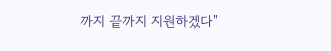까지 끝까지 지원하겠다"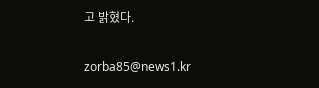고 밝혔다.

zorba85@news1.kr